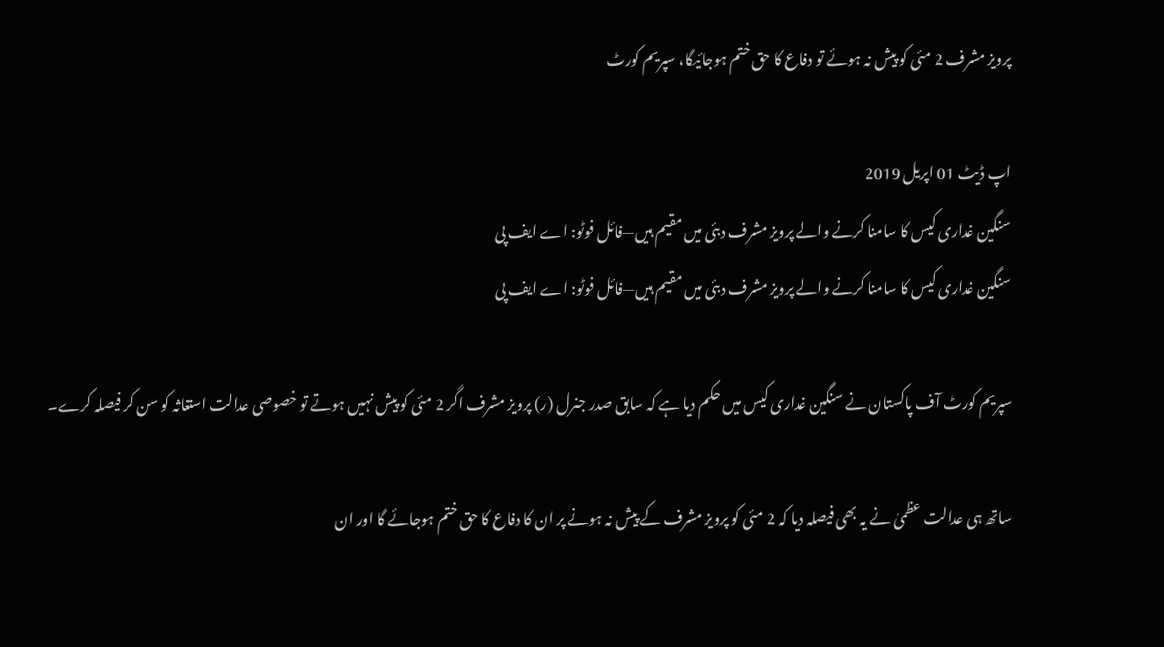پرویز مشرف 2 مئی کو پیش نہ ہوئے تو دفاع کا حق ختم ہوجائیگا، سپریم کورٹ

اپ ڈیٹ 01 اپريل 2019
سنگین غداری کیس کا سامنا کرنے والے پرویز مشرف دبئی میں مقیم ہیں—فائل فوٹو: اے ایف پی
سنگین غداری کیس کا سامنا کرنے والے پرویز مشرف دبئی میں مقیم ہیں—فائل فوٹو: اے ایف پی

سپریم کورٹ آف پاکستان نے سنگین غداری کیس میں حکم دیا ہے کہ سابق صدر جنرل (ر) پرویز مشرف اگر 2 مئی کو پیش نہیں ہوتے تو خصوصی عدالت استغاثہ کو سن کر فیصلہ کرے۔

ساتھ ہی عدالت عظمیٰ نے یہ بھی فیصلہ دیا کہ 2 مئی کو پرویز مشرف کے پیش نہ ہونے پر ان کا دفاع کا حق ختم ہوجائے گا اور ان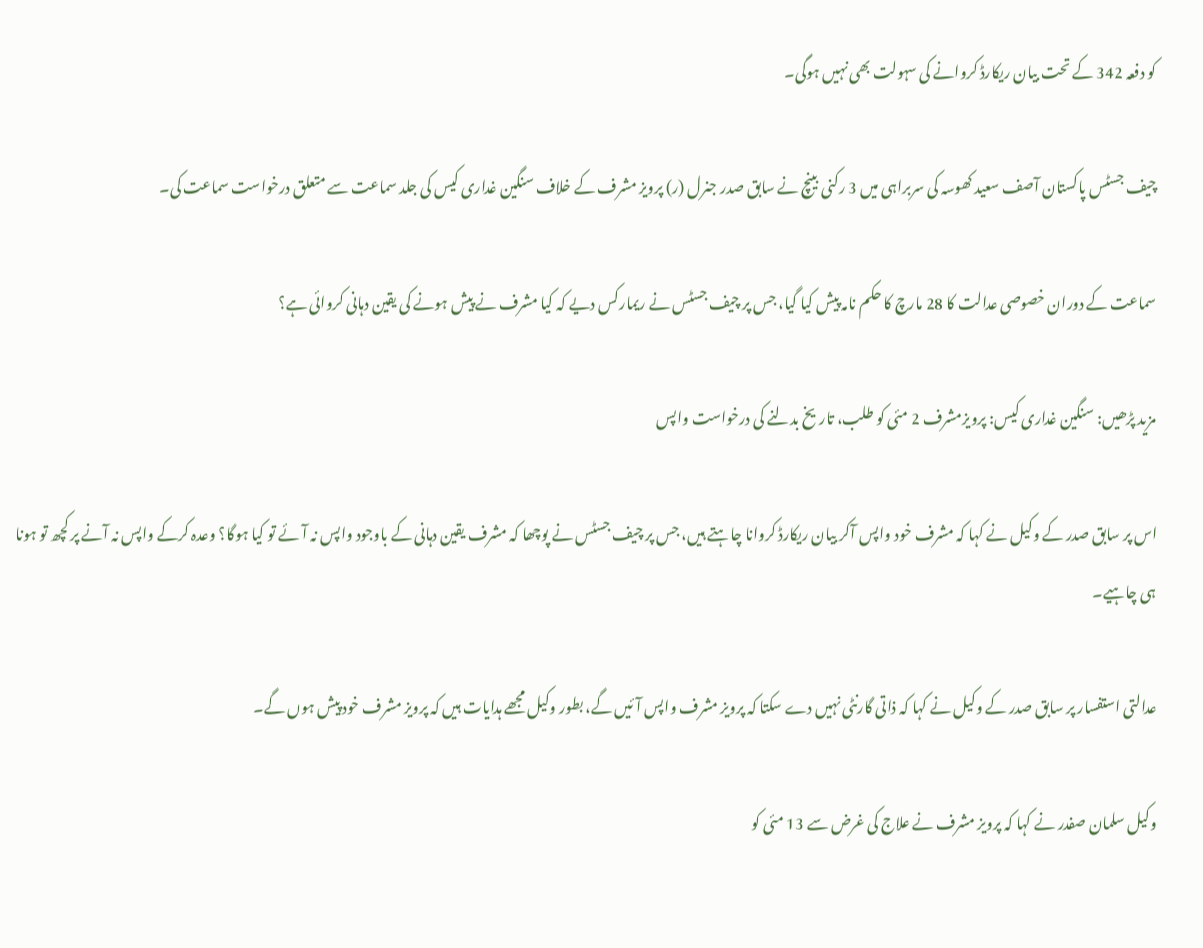کو دفعہ 342 کے تحت بیان ریکارڈ کروانے کی سہولت بھی نہیں ہوگی۔

چیف جسٹس پاکستان آصف سعید کھوسہ کی سربراہی میں 3 رکنی بینچ نے سابق صدر جنرل (ر) پرویز مشرف کے خلاف سنگین غداری کیس کی جلد سماعت سے متعلق درخواست سماعت کی۔

سماعت کے دوران خصوصی عدالت کا 28 مارچ کا حکم نامہ پیش کیا گیا، جس پر چیف جسٹس نے ریمارکس دیے کہ کیا مشرف نے پیش ہونے کی یقین دہانی کروائی ہے؟

مزید پڑھیں: سنگین غداری کیس: پرویزمشرف 2 مئی کو طلب، تاریخ بدلنے کی درخواست واپس

اس پر سابق صدر کے وکیل نے کہا کہ مشرف خود واپس آکر بیان ریکارڈ کروانا چاہتے ہیں، جس پر چیف جسٹس نے پوچھا کہ مشرف یقین دہانی کے باوجود واپس نہ آئے تو کیا ہوگا؟ وعدہ کرکے واپس نہ آنے پر کچھ تو ہونا ہی چاہیے۔

عدالتی استفسار پر سابق صدر کے وکیل نے کہا کہ ذاتی گارنٹی نہیں دے سکتا کہ پرویز مشرف واپس آئیں گے، بطور وکیل مجھے ہدایات ہیں کہ پرویز مشرف خود پیش ہوں گے۔

وکیل سلمان صفدر نے کہا کہ پرویز مشرف نے علاج کی غرض سے 13 مئی کو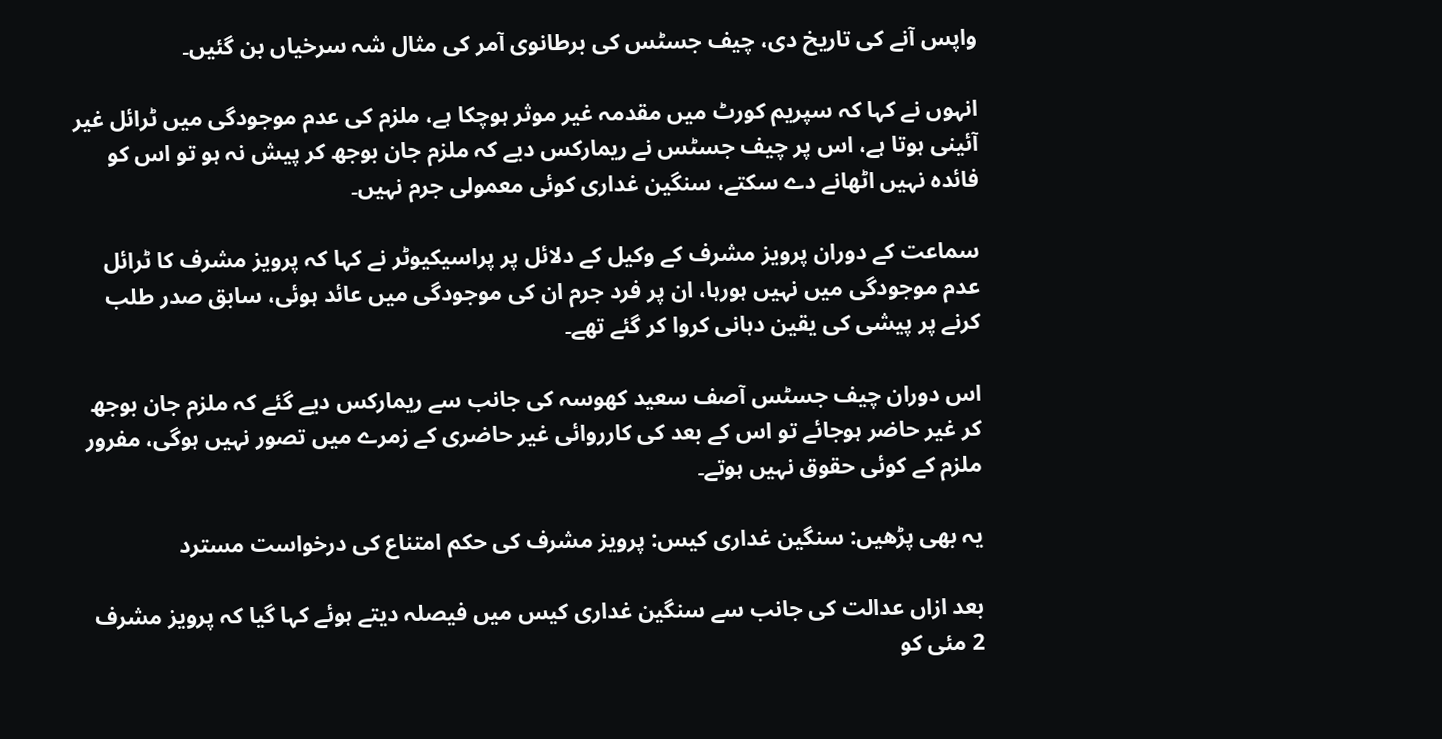واپس آنے کی تاریخ دی، چیف جسٹس کی برطانوی آمر کی مثال شہ سرخیاں بن گئیں۔

انہوں نے کہا کہ سپریم کورٹ میں مقدمہ غیر موثر ہوچکا ہے، ملزم کی عدم موجودگی میں ٹرائل غیر آئینی ہوتا ہے، اس پر چیف جسٹس نے ریمارکس دیے کہ ملزم جان بوجھ کر پیش نہ ہو تو اس کو فائدہ نہیں اٹھانے دے سکتے، سنگین غداری کوئی معمولی جرم نہیں۔

سماعت کے دوران پرویز مشرف کے وکیل کے دلائل پر پراسیکیوٹر نے کہا کہ پرویز مشرف کا ٹرائل عدم موجودگی میں نہیں ہورہا، ان پر فرد جرم ان کی موجودگی میں عائد ہوئی، سابق صدر طلب کرنے پر پیشی کی یقین دہانی کروا کر گئے تھے۔

اس دوران چیف جسٹس آصف سعید کھوسہ کی جانب سے ریمارکس دیے گئے کہ ملزم جان بوجھ کر غیر حاضر ہوجائے تو اس کے بعد کی کارروائی غیر حاضری کے زمرے میں تصور نہیں ہوگی، مفرور ملزم کے کوئی حقوق نہیں ہوتے۔

یہ بھی پڑھیں: سنگین غداری کیس: پرویز مشرف کی حکم امتناع کی درخواست مسترد

بعد ازاں عدالت کی جانب سے سنگین غداری کیس میں فیصلہ دیتے ہوئے کہا گیا کہ پرویز مشرف 2 مئی کو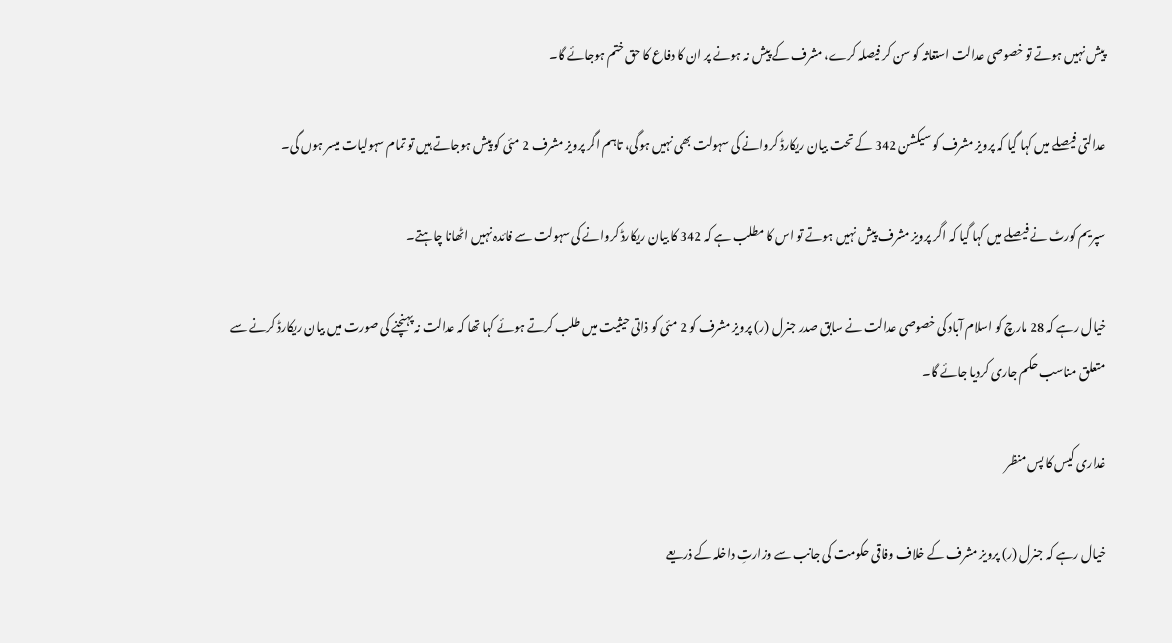پیش نہیں ہوتے تو خصوصی عدالت استغاثہ کو سن کر فیصلہ کرے، مشرف کے پیش نہ ہونے پر ان کا دفاع کا حق ختم ہوجائے گا۔

عدالتی فیصلے میں کہا گیا کہ پرویز مشرف کو سیکشن 342 کے تحت بیان ریکارڈ کروانے کی سہولت بھی نہیں ہوگی، تاہم اگر پرویز مشرف 2 مئی کو پیش ہوجاتے ہیں تو تمام سہولیات میسر ہوں گی۔

سپریم کورٹ نے فیصلے میں کہا گیا کہ اگر پرویز مشرف پیش نہیں ہوتے تو اس کا مطلب ہے کہ 342 کا بیان ریکارڈ کروانے کی سہولت سے فائدہ نہیں اٹھانا چاہتے۔

خیال رہے کہ 28 مارچ کو اسلام آباد کی خصوصی عدالت نے سابق صدر جنرل (ر) پرویز مشرف کو 2 مئی کو ذاتی حیثیت میں طلب کرتے ہوئے کہا تھا کہ عدالت نہ پہنچنے کی صورت میں بیان ریکارڈ کرنے سے متعلق مناسب حکم جاری کردیا جائے گا۔

غداری کیس کا پس منظر

خیال رہے کہ جنرل (ر) پرویز مشرف کے خلاف وفاقی حکومت کی جانب سے وزارتِ داخلہ کے ذریعے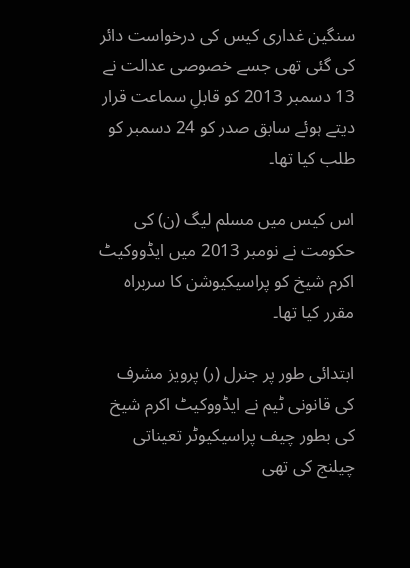سنگین غداری کیس کی درخواست دائر کی گئی تھی جسے خصوصی عدالت نے 13 دسمبر 2013 کو قابلِ سماعت قرار دیتے ہوئے سابق صدر کو 24 دسمبر کو طلب کیا تھا۔

اس کیس میں مسلم لیگ (ن) کی حکومت نے نومبر 2013 میں ایڈووکیٹ اکرم شیخ کو پراسیکیوشن کا سربراہ مقرر کیا تھا۔

ابتدائی طور پر جنرل (ر) پرویز مشرف کی قانونی ٹیم نے ایڈووکیٹ اکرم شیخ کی بطور چیف پراسیکیوٹر تعیناتی چیلنج کی تھی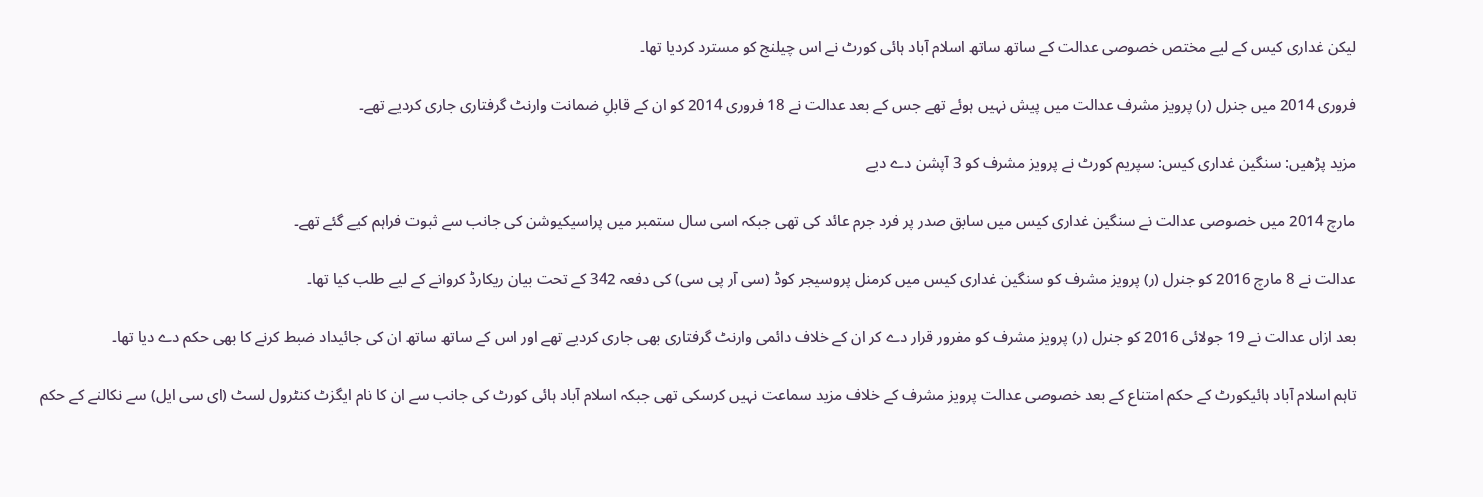لیکن غداری کیس کے لیے مختص خصوصی عدالت کے ساتھ ساتھ اسلام آباد ہائی کورٹ نے اس چیلنج کو مسترد کردیا تھا۔

فروری 2014 میں جنرل (ر) پرویز مشرف عدالت میں پیش نہیں ہوئے تھے جس کے بعد عدالت نے 18 فروری 2014 کو ان کے قابلِ ضمانت وارنٹ گرفتاری جاری کردیے تھے۔

مزید پڑھیں: سنگین غداری کیس: سپریم کورٹ نے پرویز مشرف کو 3 آپشن دے دیے

مارچ 2014 میں خصوصی عدالت نے سنگین غداری کیس میں سابق صدر پر فرد جرم عائد کی تھی جبکہ اسی سال ستمبر میں پراسیکیوشن کی جانب سے ثبوت فراہم کیے گئے تھے۔

عدالت نے 8 مارچ 2016 کو جنرل (ر) پرویز مشرف کو سنگین غداری کیس میں کرمنل پروسیجر کوڈ (سی آر پی سی) کی دفعہ 342 کے تحت بیان ریکارڈ کروانے کے لیے طلب کیا تھا۔

بعد ازاں عدالت نے 19 جولائی 2016 کو جنرل (ر) پرویز مشرف کو مفرور قرار دے کر ان کے خلاف دائمی وارنٹ گرفتاری بھی جاری کردیے تھے اور اس کے ساتھ ساتھ ان کی جائیداد ضبط کرنے کا بھی حکم دے دیا تھا۔

تاہم اسلام آباد ہائیکورٹ کے حکم امتناع کے بعد خصوصی عدالت پرویز مشرف کے خلاف مزید سماعت نہیں کرسکی تھی جبکہ اسلام آباد ہائی کورٹ کی جانب سے ان کا نام ایگزٹ کنٹرول لسٹ (ای سی ایل) سے نکالنے کے حکم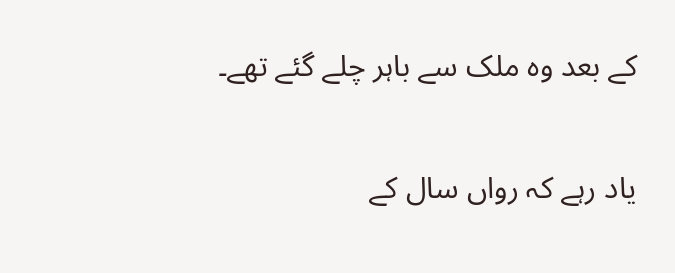کے بعد وہ ملک سے باہر چلے گئے تھے۔

یاد رہے کہ رواں سال کے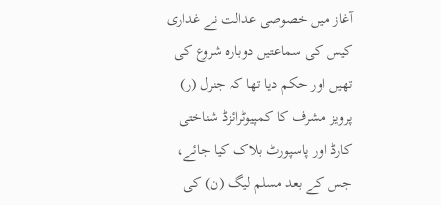آغاز میں خصوصی عدالت نے غداری کیس کی سماعتیں دوبارہ شروع کی تھیں اور حکم دیا تھا کہ جنرل (ر) پرویز مشرف کا کمپیوٹرائزڈ شناختی کارڈ اور پاسپورٹ بلاک کیا جائے، جس کے بعد مسلم لیگ (ن) کی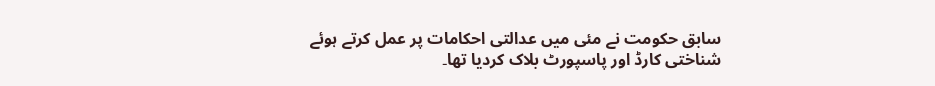سابق حکومت نے مئی میں عدالتی احکامات پر عمل کرتے ہوئے شناختی کارڈ اور پاسپورٹ بلاک کردیا تھا۔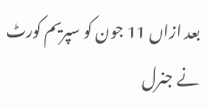بعد ازاں 11 جون کو سپریم کورٹ نے جنرل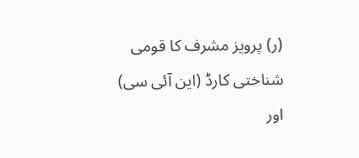(ر) پرویز مشرف کا قومی شناختی کارڈ (این آئی سی) اور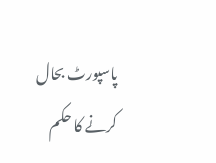پاسپورٹ بحال کرنے کا حکم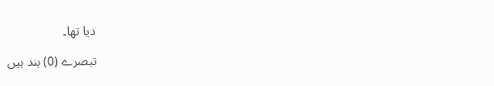دیا تھا۔

تبصرے (0) بند ہیں